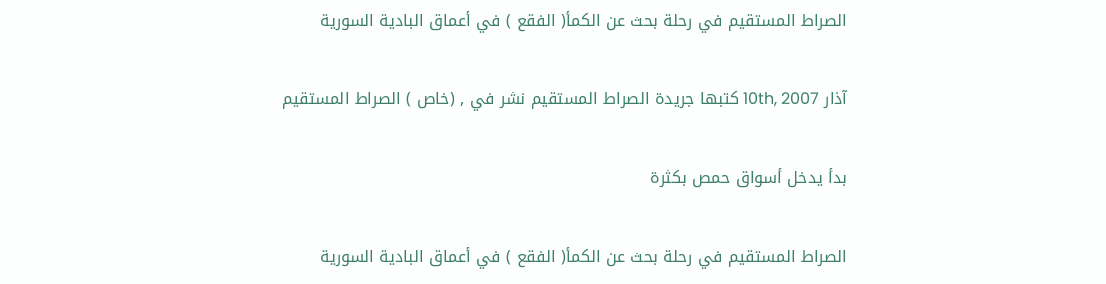الصراط المستقيم في رحلة بحث عن الكمأ( الفقع ) في أعماق البادية السورية

آذار 10th, 2007 كتبها جريدة الصراط المستقيم نشر في , (خاص ) الصراط المستقيم

بدأ يدخل أسواق حمص بكثرة

الصراط المستقيم في رحلة بحث عن الكمأ( الفقع ) في أعماق البادية السورية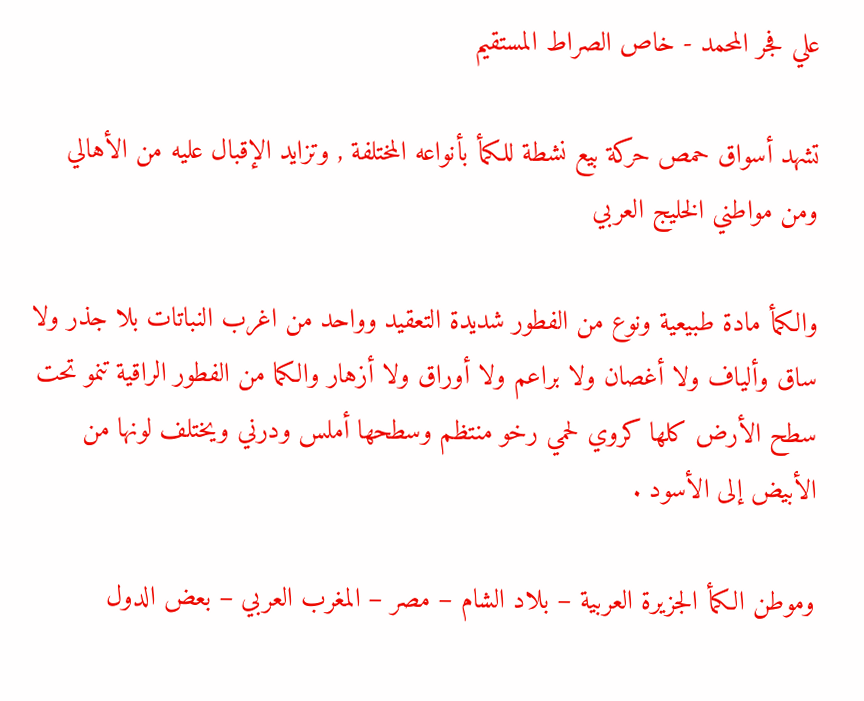علي فجر المحمد - خاص الصراط المستقيم

تشهد أسواق حمص حركة بيع نشطة للكمأ بأنواعه المختلفة , وتزايد الإقبال عليه من الأهالي ومن مواطني الخليج العربي

والكمأ مادة طبيعية ونوع من الفطور شديدة التعقيد وواحد من اغرب النباتات بلا جذر ولا ساق وألياف ولا أغصان ولا براعم ولا أوراق ولا أزهار والكما من الفطور الراقية تنمو تحت سطح الأرض كلها كروي لحمي رخو منتظم وسطحها أملس ودرني ويختلف لونها من الأبيض إلى الأسود .

وموطن الكمأ الجزيرة العربية – بلاد الشام – مصر – المغرب العربي – بعض الدول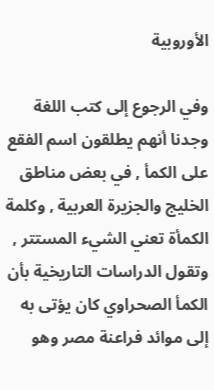الأوروبية

وفي الرجوع إلى كتب اللغة وجدنا أنهم يطلقون اسم الفقع على الكمأ , في بعض مناطق الخليج والجزيرة العربية , وكلمة الكمأة تعني الشيء المستتر , وتقول الدراسات التاريخية بأن الكمأ الصحراوي كان يؤتى به إلى موائد فراعنة مصر وهو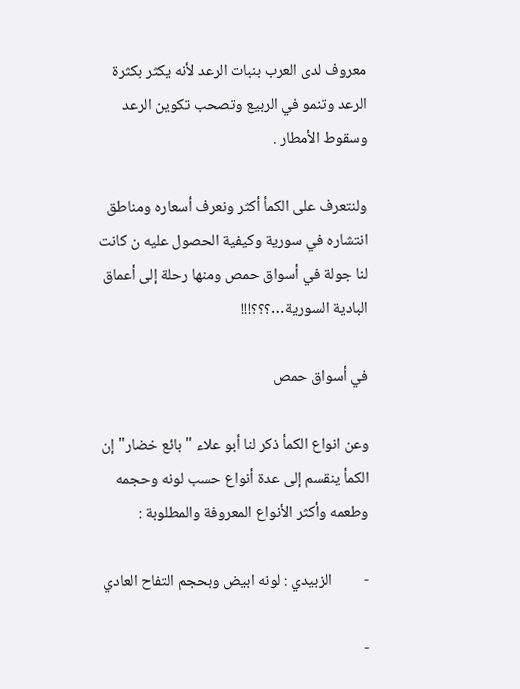معروف لدى العرب بنبات الرعد لأنه يكثر بكثرة الرعد وتنمو في الربيع وتصحب تكوين الرعد وسقوط الأمطار .

ولنتعرف على الكمأ أكثر ونعرف أسعاره ومناطق انتشاره في سورية وكيفية الحصول عليه ن كانت لنا جولة في أسواق حمص ومنها رحلة إلى أعماق البادية السورية…؟؟؟!!!

في أسواق حمص

وعن انواع الكمأ ذكر لنا أبو علاء " بائع خضار" إن الكمأ ينقسم إلى عدة أنواع حسب لونه وحجمه وطعمه وأكثر الأنواع المعروفة والمطلوبة :

-         الزبيدي : لونه ابيض وبحجم التفاح العادي

-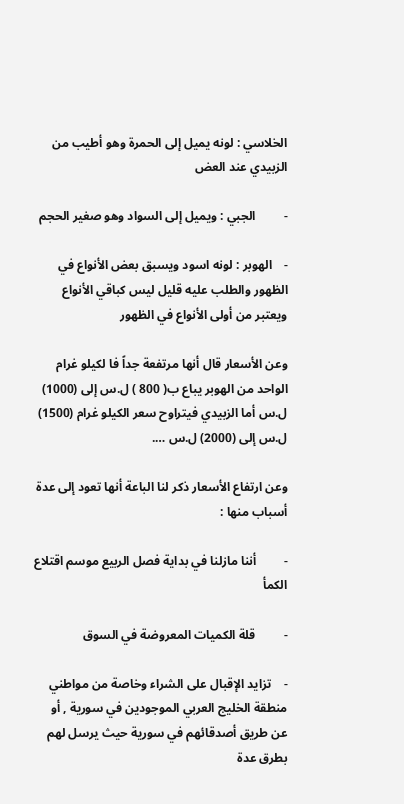الخلاسي : لونه يميل إلى الحمرة وهو أطيب من الزبيدي عند العض

-         الجبي : ويميل إلى السواد وهو صغير الحجم

-    الهوبر : لونه اسود ويسبق بعض الأنواع في الظهور والطلب عليه قليل ليس كباقي الأنواع ويعتبر من أولى الأنواع في الظهور

وعن الأسعار قال أنها مرتفعة جداً فا لكيلو غرام الواحد من الهوبر يباع ب( 800 ) ل.س إلى (1000) ل.س أما الزبيدي فيتراوح سعر الكيلو غرام (1500) ل.س إلى (2000) ل.س ….

وعن ارتفاع الأسعار ذكر لنا الباعة أنها تعود إلى عدة أسباب منها :

-         أننا مازلنا في بداية فصل الربيع موسم اقتلاع الكمأ

-         قلة الكميات المعروضة في السوق

-    تزايد الإقبال على الشراء وخاصة من مواطني منطقة الخليج العربي الموجودين في سورية , أو عن طريق أصدقائهم في سورية حيث يرسل لهم بطرق عدة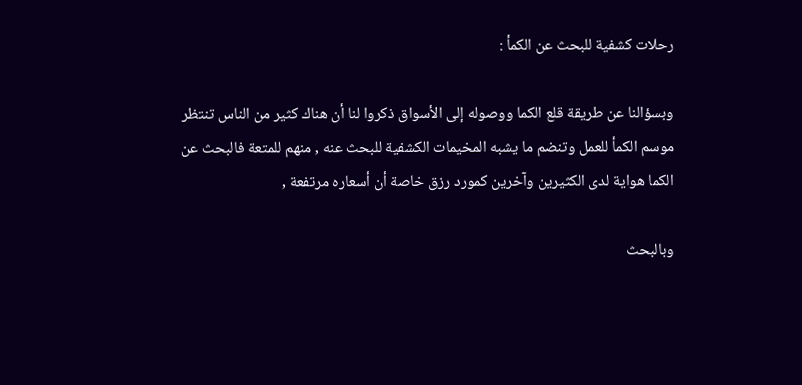رحلات كشفية للبحث عن الكمأ :

وبسؤالنا عن طريقة قلع الكما ووصوله إلى الأسواق ذكروا لنا أن هناك كثير من الناس تنتظر موسم الكمأ للعمل وتنضم ما يشبه المخيمات الكشفية للبحث عنه , منهم للمتعة فالبحث عن الكما هواية لدى الكثيرين وآخرين كمورد رزق خاصة أن أسعاره مرتفعة ,

وبالبحث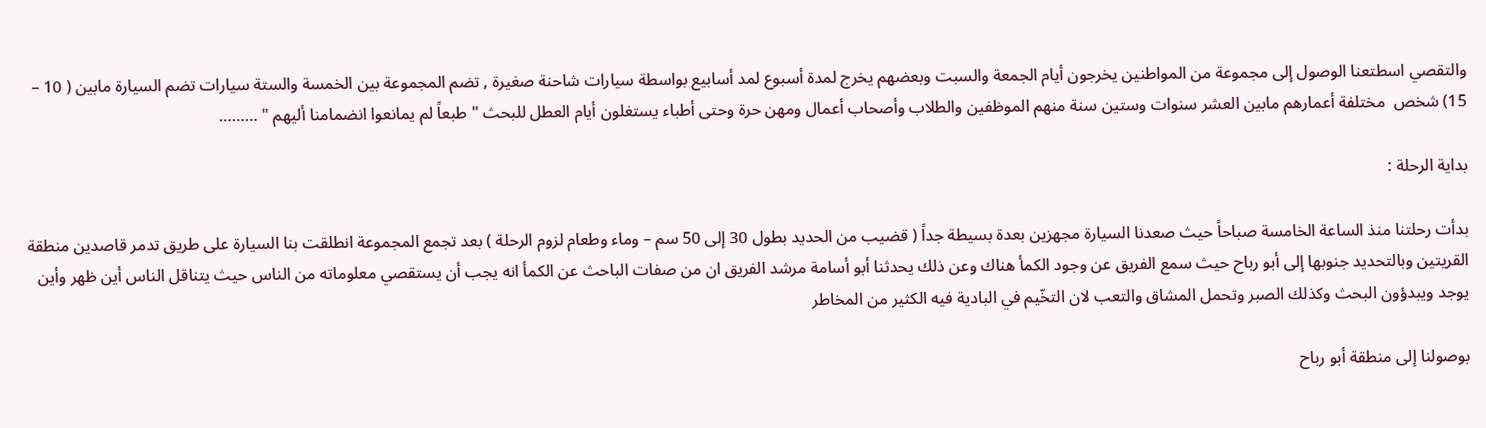والتقصي اسطتعنا الوصول إلى مجموعة من المواطنين يخرجون أيام الجمعة والسبت وبعضهم يخرج لمدة أسبوع لمد أسابيع بواسطة سيارات شاحنة صغيرة , تضم المجموعة بين الخمسة والستة سيارات تضم السيارة مابين ( 10 – 15) شخص  مختلفة أعمارهم مابين العشر سنوات وستين سنة منهم الموظفين والطلاب وأصحاب أعمال ومهن حرة وحتى أطباء يستغلون أيام العطل للبحث " طبعاً لم يمانعوا انضمامنا أليهم " ………

بداية الرحلة :

بدأت رحلتنا منذ الساعة الخامسة صباحاً حيث صعدنا السيارة مجهزين بعدة بسيطة جداً ( قضيب من الحديد بطول 30 إلى 50 سم – وماء وطعام لزوم الرحلة ) بعد تجمع المجموعة انطلقت بنا السيارة على طريق تدمر قاصدين منطقة القريتين وبالتحديد جنوبها إلى أبو رباح حيث سمع الفريق عن وجود الكمأ هناك وعن ذلك يحدثنا أبو أسامة مرشد الفريق ان من صفات الباحث عن الكمأ انه يجب أن يستقصي معلوماته من الناس حيث يتناقل الناس أين ظهر وأين يوجد ويبدؤون البحث وكذلك الصبر وتحمل المشاق والتعب لان التخّيم في البادية فيه الكثير من المخاطر

بوصولنا إلى منطقة أبو رباح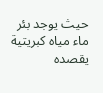حيث يوجد بئر ماء مياه كبريتية يقصده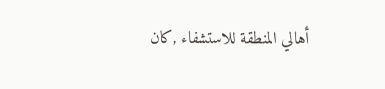أهالي المنطقة للاستشفاء ,كان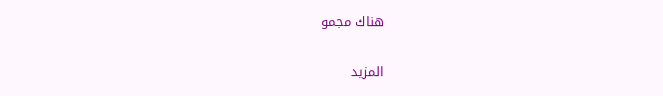هناك مجمو

المزيد